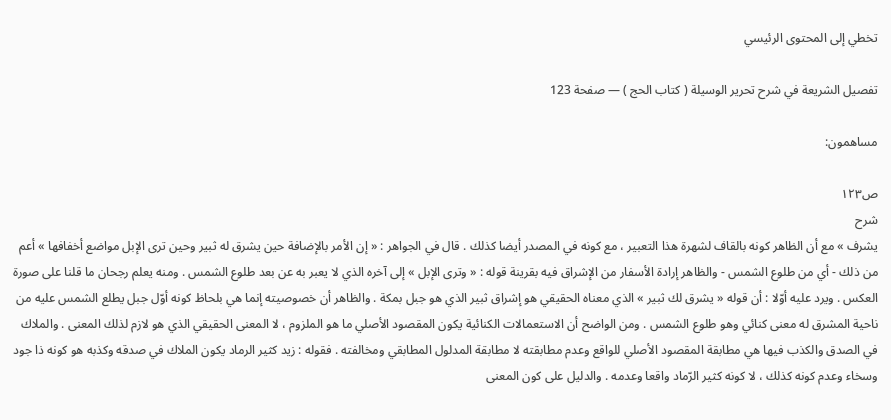تخطي إلى المحتوى الرئيسي

تفصيل الشريعة في شرح تحرير الوسيلة ( كتاب الحج ) — صفحة 123

مساهمون:

ص١٢٣
شرح
يشرف » مع أن الظاهر كونه بالقاف لشهرة هذا التعبير ، مع كونه في المصدر أيضا كذلك . قال في الجواهر : « إن الأمر بالإضافة حين يشرق له ثبير وحين ترى الإبل مواضع أخفافها » أعم من ذلك - أي من طلوع الشمس - والظاهر إرادة الأسفار من الإشراق فيه بقرينة قوله : « وترى الإبل » إلى آخره الذي لا يعبر به عن بعد طلوع الشمس . ومنه يعلم رجحان ما قلنا على صورة العكس . ويرد عليه أوّلا : أن قوله « يشرق لك ثبير » الذي معناه الحقيقي هو إشراق ثبير الذي هو جبل بمكة . والظاهر أن خصوصيته إنما هي بلحاظ كونه أوّل جبل يطلع الشمس عليه من ناحية المشرق له معنى كنائي وهو طلوع الشمس . ومن الواضح أن الاستعمالات الكنائية يكون المقصود الأصلي ما هو الملزوم ، لا المعنى الحقيقي الذي هو لازم لذلك المعنى . والملاك في الصدق والكذب فيها هي مطابقة المقصود الأصلي للواقع وعدم مطابقته لا مطابقة المدلول المطابقي ومخالفته . فقوله : زيد كثير الرماد يكون الملاك في صدقه وكذبه هو كونه ذا جود وسخاء وعدم كونه كذلك ، لا كونه كثير الرّماد واقعا وعدمه . والدليل على كون المعنى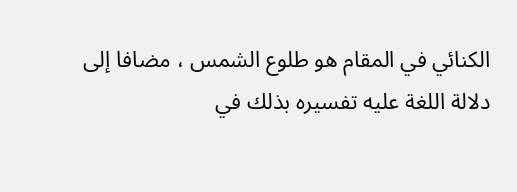الكنائي في المقام هو طلوع الشمس ، مضافا إلى دلالة اللغة عليه تفسيره بذلك في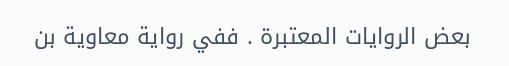بعض الروايات المعتبرة . ففي رواية معاوية بن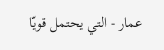عمار - التي يحتمل قويّا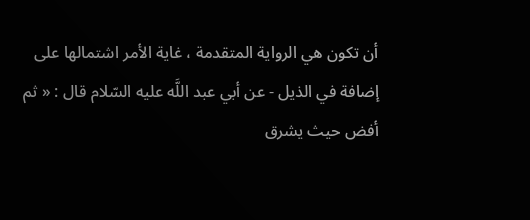أن تكون هي الرواية المتقدمة ، غاية الأمر اشتمالها على إضافة في الذيل - عن أبي عبد اللَّه عليه السّلام قال : « ثم أفض حيث يشرق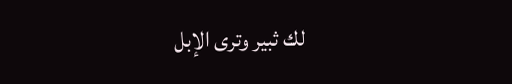لك ثبير وترى الإبل